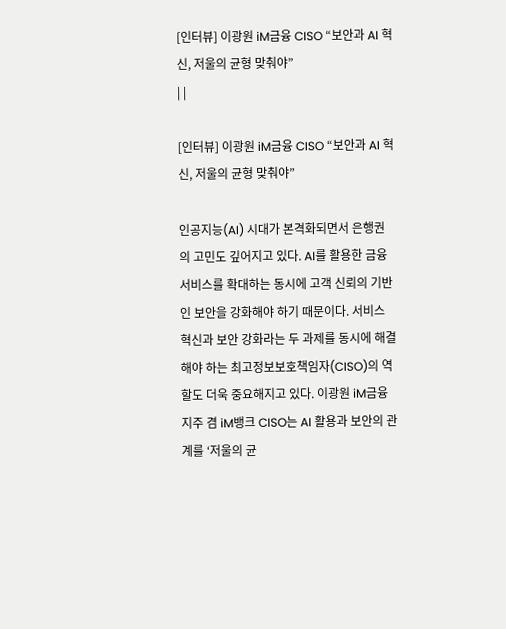[인터뷰] 이광원 iM금융 CISO “보안과 AI 혁신, 저울의 균형 맞춰야”
| |

[인터뷰] 이광원 iM금융 CISO “보안과 AI 혁신, 저울의 균형 맞춰야”

인공지능(AI) 시대가 본격화되면서 은행권의 고민도 깊어지고 있다. AI를 활용한 금융 서비스를 확대하는 동시에 고객 신뢰의 기반인 보안을 강화해야 하기 때문이다. 서비스 혁신과 보안 강화라는 두 과제를 동시에 해결해야 하는 최고정보보호책임자(CISO)의 역할도 더욱 중요해지고 있다. 이광원 iM금융지주 겸 iM뱅크 CISO는 AI 활용과 보안의 관계를 ‘저울의 균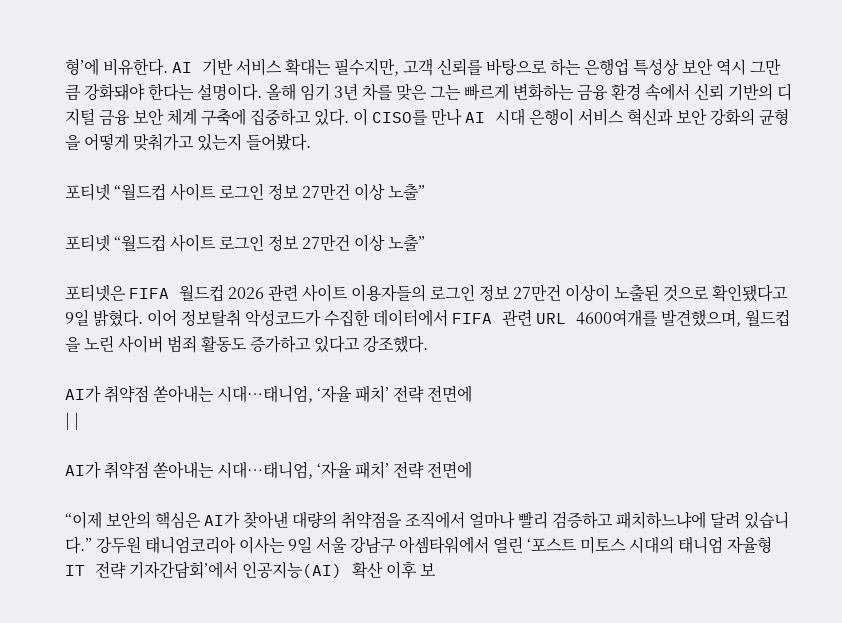형’에 비유한다. AI 기반 서비스 확대는 필수지만, 고객 신뢰를 바탕으로 하는 은행업 특성상 보안 역시 그만큼 강화돼야 한다는 설명이다. 올해 임기 3년 차를 맞은 그는 빠르게 변화하는 금융 환경 속에서 신뢰 기반의 디지털 금융 보안 체계 구축에 집중하고 있다. 이 CISO를 만나 AI 시대 은행이 서비스 혁신과 보안 강화의 균형을 어떻게 맞춰가고 있는지 들어봤다.

포티넷 “월드컵 사이트 로그인 정보 27만건 이상 노출”

포티넷 “월드컵 사이트 로그인 정보 27만건 이상 노출”

포티넷은 FIFA 월드컵 2026 관련 사이트 이용자들의 로그인 정보 27만건 이상이 노출된 것으로 확인됐다고 9일 밝혔다. 이어 정보탈취 악성코드가 수집한 데이터에서 FIFA 관련 URL 4600여개를 발견했으며, 월드컵을 노린 사이버 범죄 활동도 증가하고 있다고 강조했다.

AI가 취약점 쏟아내는 시대…태니엄, ‘자율 패치’ 전략 전면에
| |

AI가 취약점 쏟아내는 시대…태니엄, ‘자율 패치’ 전략 전면에

“이제 보안의 핵심은 AI가 찾아낸 대량의 취약점을 조직에서 얼마나 빨리 검증하고 패치하느냐에 달려 있습니다.” 강두원 태니엄코리아 이사는 9일 서울 강남구 아셈타워에서 열린 ‘포스트 미토스 시대의 태니엄 자율형 IT 전략 기자간담회’에서 인공지능(AI) 확산 이후 보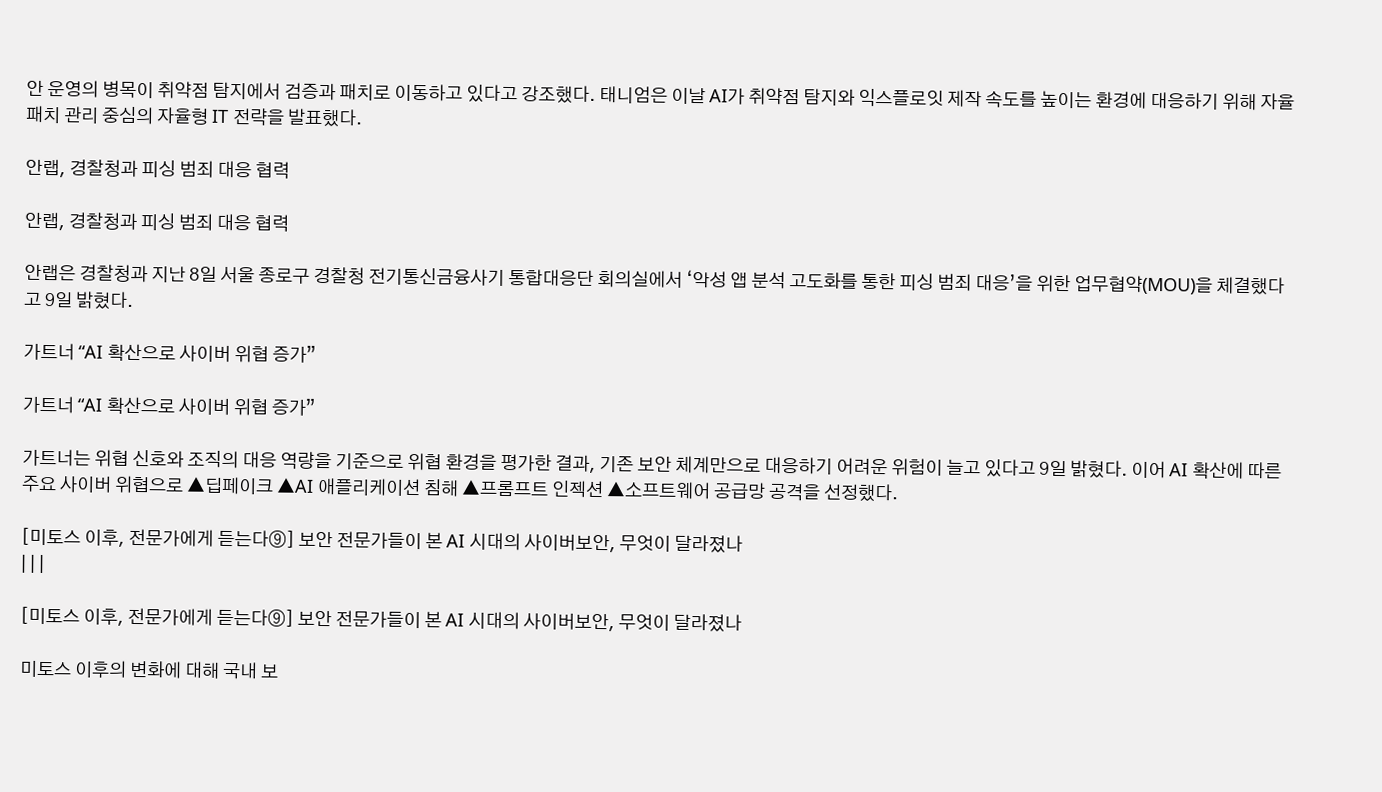안 운영의 병목이 취약점 탐지에서 검증과 패치로 이동하고 있다고 강조했다. 태니엄은 이날 AI가 취약점 탐지와 익스플로잇 제작 속도를 높이는 환경에 대응하기 위해 자율 패치 관리 중심의 자율형 IT 전략을 발표했다.

안랩, 경찰청과 피싱 범죄 대응 협력

안랩, 경찰청과 피싱 범죄 대응 협력

안랩은 경찰청과 지난 8일 서울 종로구 경찰청 전기통신금융사기 통합대응단 회의실에서 ‘악성 앱 분석 고도화를 통한 피싱 범죄 대응’을 위한 업무협약(MOU)을 체결했다고 9일 밝혔다.

가트너 “AI 확산으로 사이버 위협 증가”

가트너 “AI 확산으로 사이버 위협 증가”

가트너는 위협 신호와 조직의 대응 역량을 기준으로 위협 환경을 평가한 결과, 기존 보안 체계만으로 대응하기 어려운 위험이 늘고 있다고 9일 밝혔다. 이어 AI 확산에 따른 주요 사이버 위협으로 ▲딥페이크 ▲AI 애플리케이션 침해 ▲프롬프트 인젝션 ▲소프트웨어 공급망 공격을 선정했다.

[미토스 이후, 전문가에게 듣는다⑨] 보안 전문가들이 본 AI 시대의 사이버보안, 무엇이 달라졌나
| | |

[미토스 이후, 전문가에게 듣는다⑨] 보안 전문가들이 본 AI 시대의 사이버보안, 무엇이 달라졌나

미토스 이후의 변화에 대해 국내 보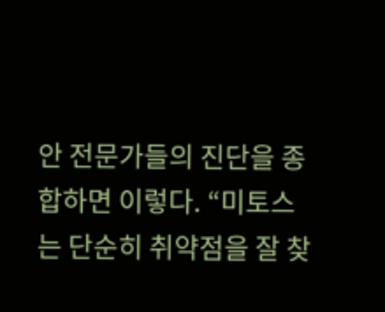안 전문가들의 진단을 종합하면 이렇다. “미토스는 단순히 취약점을 잘 찾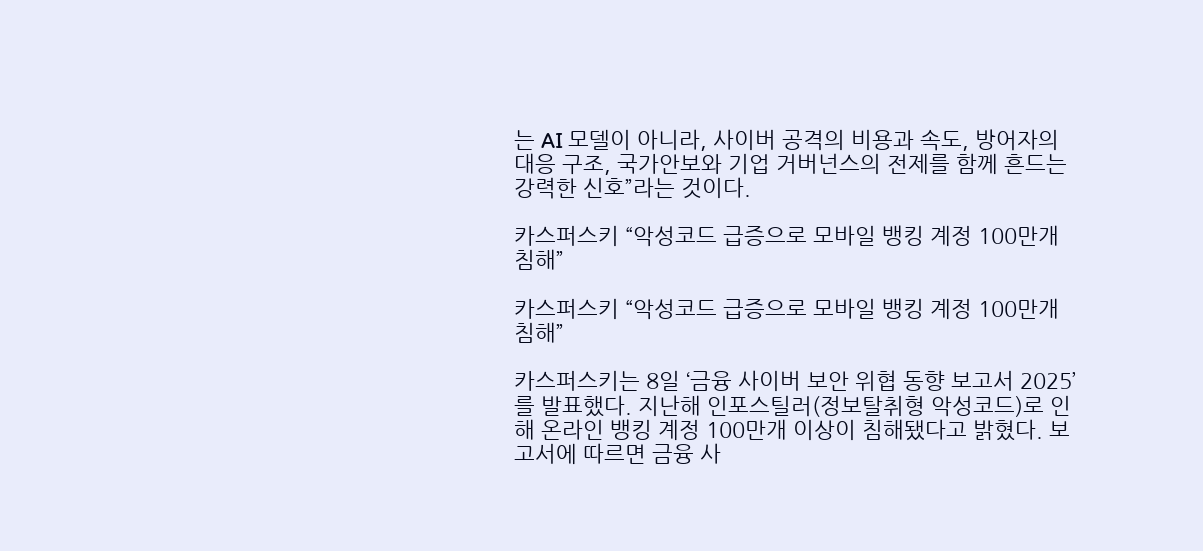는 AI 모델이 아니라, 사이버 공격의 비용과 속도, 방어자의 대응 구조, 국가안보와 기업 거버넌스의 전제를 함께 흔드는 강력한 신호”라는 것이다.

카스퍼스키 “악성코드 급증으로 모바일 뱅킹 계정 100만개 침해”

카스퍼스키 “악성코드 급증으로 모바일 뱅킹 계정 100만개 침해”

카스퍼스키는 8일 ‘금융 사이버 보안 위협 동향 보고서 2025’를 발표했다. 지난해 인포스틸러(정보탈취형 악성코드)로 인해 온라인 뱅킹 계정 100만개 이상이 침해됐다고 밝혔다. 보고서에 따르면 금융 사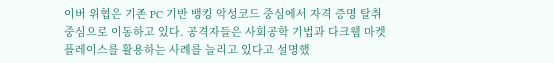이버 위협은 기존 PC 기반 뱅킹 악성코드 중심에서 자격 증명 탈취 중심으로 이동하고 있다. 공격자들은 사회공학 기법과 다크웹 마켓플레이스를 활용하는 사례를 늘리고 있다고 설명했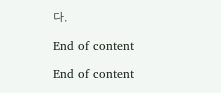다.

End of content

End of content